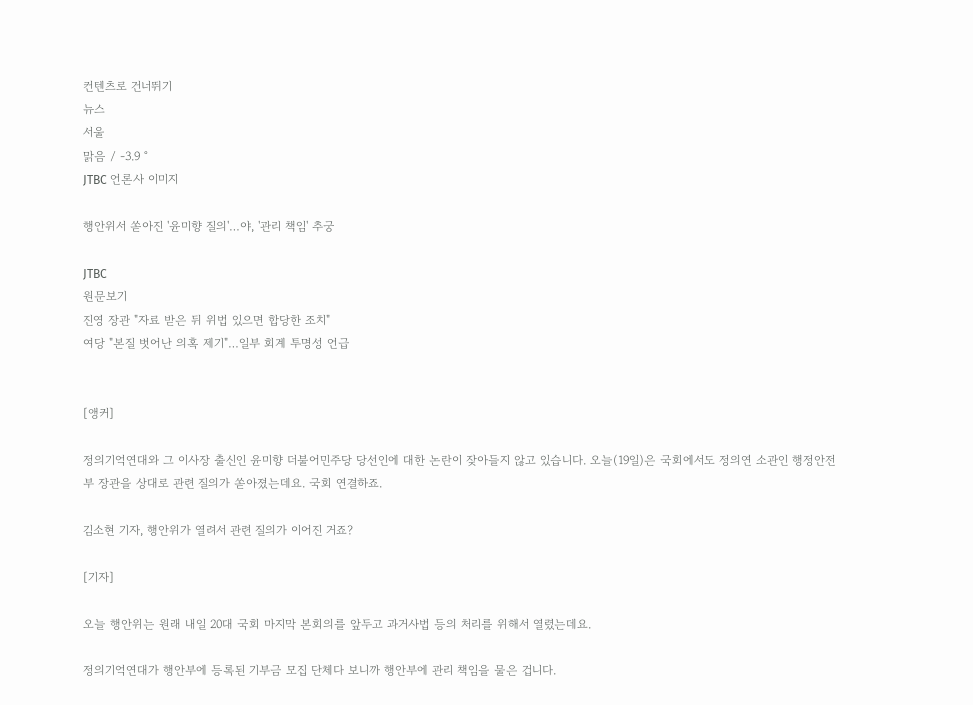컨텐츠로 건너뛰기
뉴스
서울
맑음 / -3.9 °
JTBC 언론사 이미지

행안위서 쏟아진 '윤미향 질의'…야, '관리 책임' 추궁

JTBC
원문보기
진영 장관 "자료 받은 뒤 위법 있으면 합당한 조치"
여당 "본질 벗어난 의혹 제기"…일부 회계 투명성 언급


[앵커]

정의기억연대와 그 이사장 출신인 윤미향 더불어민주당 당선인에 대한 논란이 잦아들지 않고 있습니다. 오늘(19일)은 국회에서도 정의연 소관인 행정안전부 장관을 상대로 관련 질의가 쏟아졌는데요. 국회 연결하죠.

김소현 기자, 행안위가 열려서 관련 질의가 이어진 거죠?

[기자]

오늘 행안위는 원래 내일 20대 국회 마지막 본회의를 앞두고 과거사법 등의 처리를 위해서 열렸는데요.

정의기억연대가 행안부에 등록된 기부금 모집 단체다 보니까 행안부에 관리 책임을 물은 겁니다.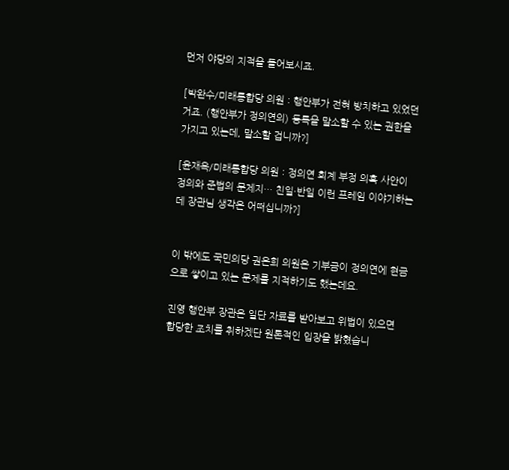먼저 야당의 지적을 들어보시죠.

[박완수/미래통합당 의원 : 행안부가 전혀 방치하고 있었던 거죠. (행안부가 정의연의) 등록을 말소할 수 있는 권한을 가지고 있는데, 말소할 겁니까?]

[윤재옥/미래통합당 의원 : 정의연 회계 부정 의혹 사안이 정의와 준법의 문제지… 친일·반일 이런 프레임 이야기하는데 장관님 생각은 어떠십니까?]


이 밖에도 국민의당 권은희 의원은 기부금이 정의연에 현금으로 쌓이고 있는 문제를 지적하기도 했는데요.

진영 행안부 장관은 일단 자료를 받아보고 위법이 있으면 합당한 조치를 취하겠단 원론적인 입장을 밝혔습니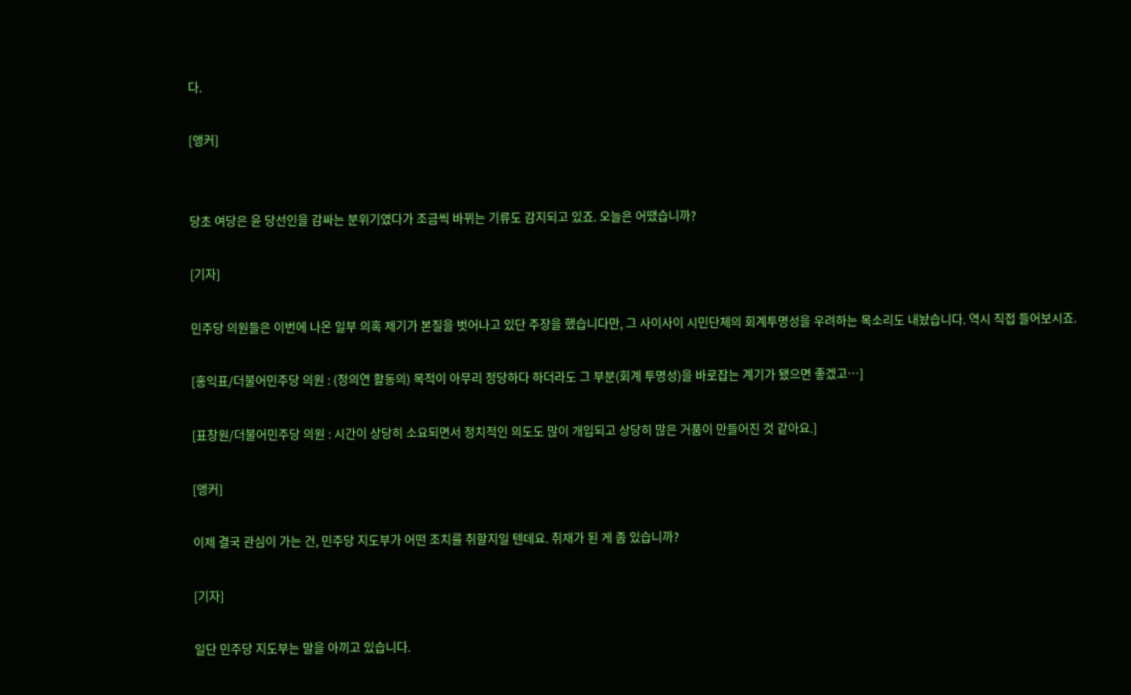다.

[앵커]


당초 여당은 윤 당선인을 감싸는 분위기였다가 조금씩 바뀌는 기류도 감지되고 있죠. 오늘은 어땠습니까?

[기자]

민주당 의원들은 이번에 나온 일부 의혹 제기가 본질을 벗어나고 있단 주장을 했습니다만, 그 사이사이 시민단체의 회계투명성을 우려하는 목소리도 내놨습니다. 역시 직접 들어보시죠.

[홍익표/더불어민주당 의원 : (정의연 활동의) 목적이 아무리 정당하다 하더라도 그 부분(회계 투명성)을 바로잡는 계기가 됐으면 좋겠고…]

[표창원/더불어민주당 의원 : 시간이 상당히 소요되면서 정치적인 의도도 많이 개입되고 상당히 많은 거품이 만들어진 것 같아요.]

[앵커]

이제 결국 관심이 가는 건, 민주당 지도부가 어떤 조치를 취할지일 텐데요. 취재가 된 게 좀 있습니까?

[기자]

일단 민주당 지도부는 말을 아끼고 있습니다.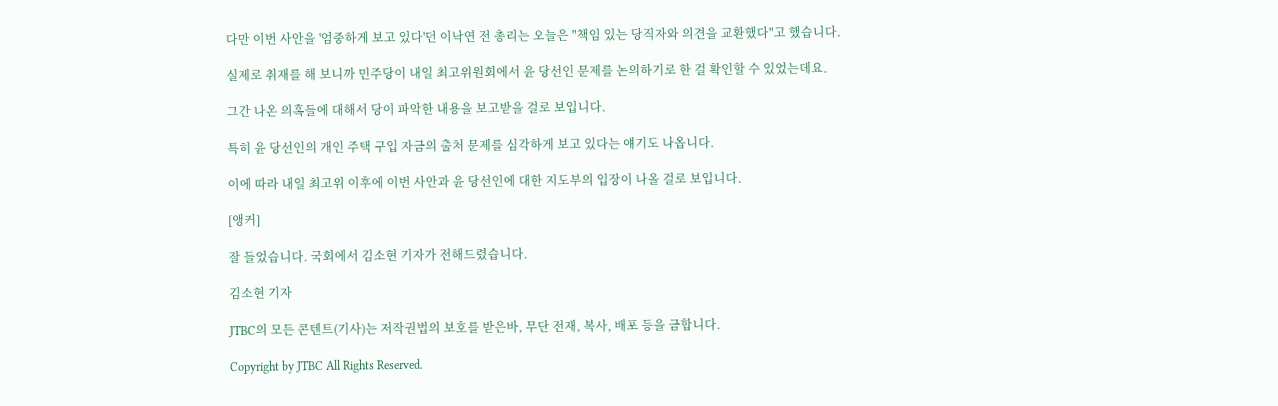다만 이번 사안을 '엄중하게 보고 있다'던 이낙연 전 총리는 오늘은 "책임 있는 당직자와 의견을 교환했다"고 했습니다.

실제로 취재를 해 보니까 민주당이 내일 최고위원회에서 윤 당선인 문제를 논의하기로 한 걸 확인할 수 있었는데요.

그간 나온 의혹들에 대해서 당이 파악한 내용을 보고받을 걸로 보입니다.

특히 윤 당선인의 개인 주택 구입 자금의 출처 문제를 심각하게 보고 있다는 얘기도 나옵니다.

이에 따라 내일 최고위 이후에 이번 사안과 윤 당선인에 대한 지도부의 입장이 나올 걸로 보입니다.

[앵커]

잘 들었습니다. 국회에서 김소현 기자가 전해드렸습니다.

김소현 기자

JTBC의 모든 콘텐트(기사)는 저작권법의 보호를 받은바, 무단 전재, 복사, 배포 등을 금합니다.

Copyright by JTBC All Rights Reserved.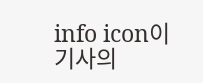info icon이 기사의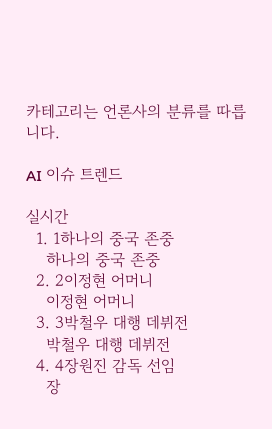카테고리는 언론사의 분류를 따릅니다.

AI 이슈 트렌드

실시간
  1. 1하나의 중국 존중
    하나의 중국 존중
  2. 2이정현 어머니
    이정현 어머니
  3. 3박철우 대행 데뷔전
    박철우 대행 데뷔전
  4. 4장원진 감독 선임
    장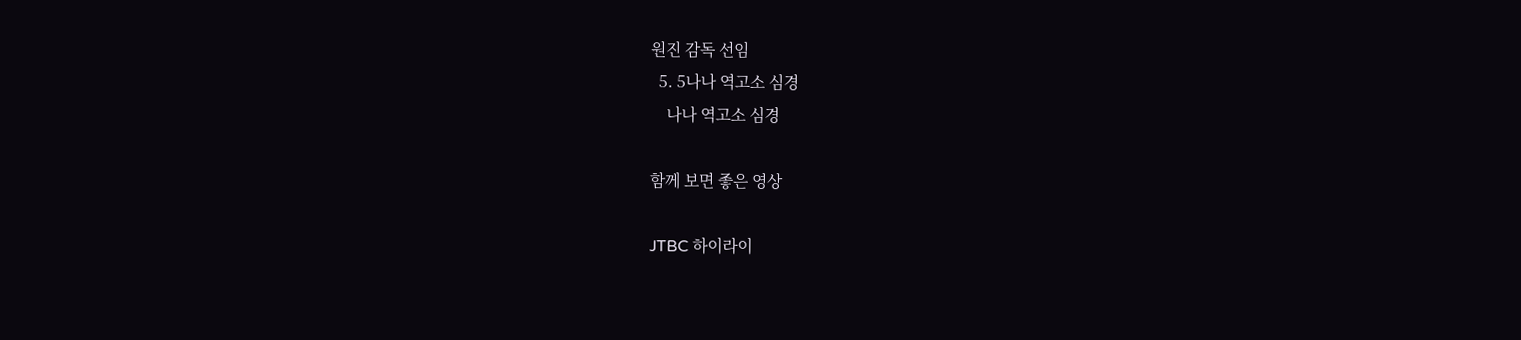원진 감독 선임
  5. 5나나 역고소 심경
    나나 역고소 심경

함께 보면 좋은 영상

JTBC 하이라이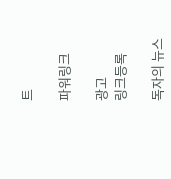트

파워링크

광고
링크등록

독자의 뉴스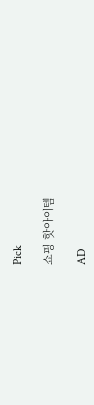Pick

쇼핑 핫아이템

AD